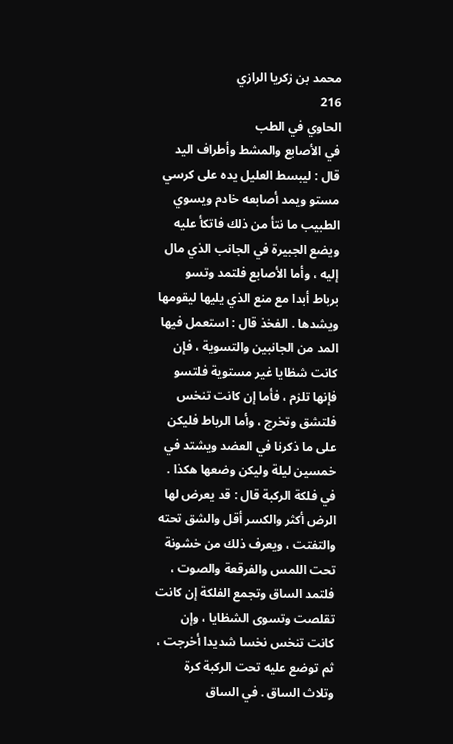محمد بن زكريا الرازي
216
الحاوي في الطب
في الأصابع والمشط وأطراف اليد قال : ليبسط العليل يده على كرسي مستو ويمد أصابعه خادم ويسوي الطبيب ما نتأ من ذلك فاتكأ عليه ويضع الجبيرة في الجانب الذي مال إليه ، وأما الأصابع فلتمد وتسو برباط أبدا مع منع الذي يليها ليقومها ويشدها . الفخذ قال : استعمل فيها المد من الجانبين والتسوية ، فإن كانت شظايا غير مستوية فلتسو فإنها تلزم ، فأما إن كانت تنخس فلتشق وتخرج ، وأما الرباط فليكن على ما ذكرنا في العضد ويشتد في خمسين ليلة وليكن وضعها هكذا . في فلكة الركبة قال : قد يعرض لها الرض أكثر والكسر أقل والشق تحته والتفتت ، ويعرف ذلك من خشونة تحت اللمس والفرقعة والصوت ، فلتمد الساق وتجمع الفلكة إن كانت تقلصت وتسوى الشظايا ، وإن كانت تنخس نخسا شديدا أخرجت ، ثم توضع عليه تحت الركبة كرة وتلاث الساق . في الساق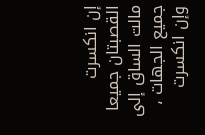إن انكسرت القصبتان جميعا مالت الساق إلى جميع الجهات ، وإن انكسرت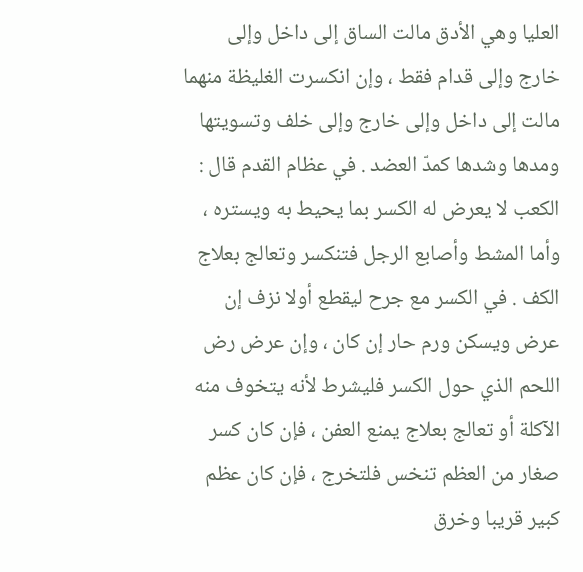العليا وهي الأدق مالت الساق إلى داخل وإلى خارج وإلى قدام فقط ، وإن انكسرت الغليظة منهما مالت إلى داخل وإلى خارج وإلى خلف وتسويتها ومدها وشدها كمدّ العضد . في عظام القدم قال : الكعب لا يعرض له الكسر بما يحيط به ويستره ، وأما المشط وأصابع الرجل فتنكسر وتعالج بعلاج الكف . في الكسر مع جرح ليقطع أولا نزف إن عرض ويسكن ورم حار إن كان ، وإن عرض رض اللحم الذي حول الكسر فليشرط لأنه يتخوف منه الآكلة أو تعالج بعلاج يمنع العفن ، فإن كان كسر صغار من العظم تنخس فلتخرج ، فإن كان عظم كبير قريبا وخرق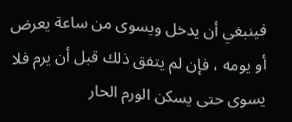فينبغي أن يدخل ويسوى من ساعة يعرض أو يومه ، فإن لم يتفق ذلك قبل أن يرم فلا يسوى حتى يسكن الورم الحار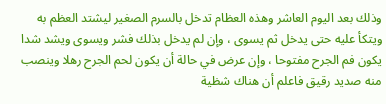وذلك بعد اليوم العاشر وهذه العظام تدخل بالسرم الصغير ليشتد العظم به ويتكأ عليه حتى يدخل ثم يسوى ، وإن لم يدخل بذلك فشر ويسوى ويشد شدا يكون فم الجرح مفتوحا ، وإن عرض في حالة أن يكون لحم الجرح رهلا وينصب منه صديد رقيق فاعلم أن هناك شظية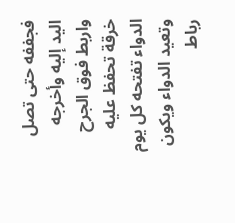فجففه حتى تصل اليد إليه وأخرجه واربط فوق الجرح خرقة تحفظ عليه الدواء تفتحه كل يوم وتعيد الدواء ويكون رباط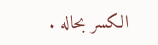الكسر بحاله .